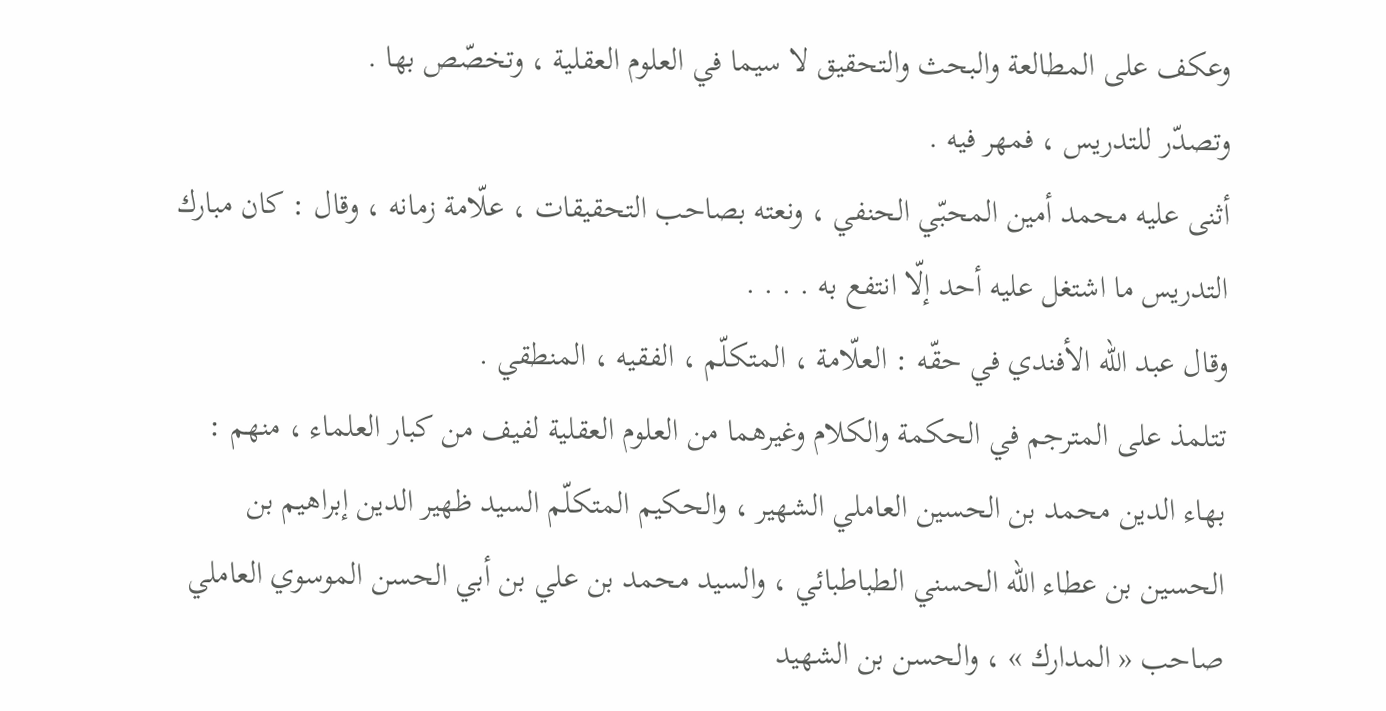وعكف على المطالعة والبحث والتحقيق لا سيما في العلوم العقلية ، وتخصّص بها .
وتصدّر للتدريس ، فمهر فيه .
أثنى عليه محمد أمين المحبّي الحنفي ، ونعته بصاحب التحقيقات ، علّامة زمانه ، وقال : كان مبارك التدريس ما اشتغل عليه أحد إلّا انتفع به . . . .
وقال عبد اللّه الأفندي في حقّه : العلّامة ، المتكلّم ، الفقيه ، المنطقي .
تتلمذ على المترجم في الحكمة والكلام وغيرهما من العلوم العقلية لفيف من كبار العلماء ، منهم : بهاء الدين محمد بن الحسين العاملي الشهير ، والحكيم المتكلّم السيد ظهير الدين إبراهيم بن الحسين بن عطاء اللّه الحسني الطباطبائي ، والسيد محمد بن علي بن أبي الحسن الموسوي العاملي صاحب « المدارك » ، والحسن بن الشهيد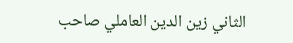الثاني زين الدين العاملي صاحب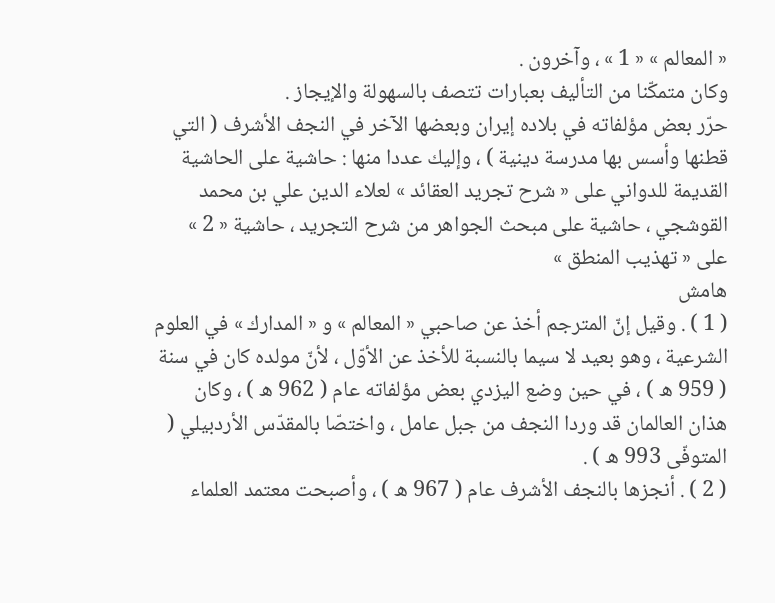« المعالم » « 1 » ، وآخرون .
وكان متمكّنا من التأليف بعبارات تتصف بالسهولة والإيجاز .
حرّر بعض مؤلفاته في بلاده إيران وبعضها الآخر في النجف الأشرف ( التي قطنها وأسس بها مدرسة دينية ) ، وإليك عددا منها : حاشية على الحاشية القديمة للدواني على « شرح تجريد العقائد » لعلاء الدين علي بن محمد القوشجي ، حاشية على مبحث الجواهر من شرح التجريد ، حاشية « 2 » على « تهذيب المنطق »
هامش
( 1 ) . وقيل إنّ المترجم أخذ عن صاحبي « المعالم » و « المدارك » في العلوم الشرعية ، وهو بعيد لا سيما بالنسبة للأخذ عن الأوّل ، لأنّ مولده كان في سنة ( 959 ه ) ، في حين وضع اليزدي بعض مؤلفاته عام ( 962 ه ) ، وكان هذان العالمان قد وردا النجف من جبل عامل ، واختصّا بالمقدّس الأردبيلي ( المتوفّى 993 ه ) .
( 2 ) . أنجزها بالنجف الأشرف عام ( 967 ه ) ، وأصبحت معتمد العلماء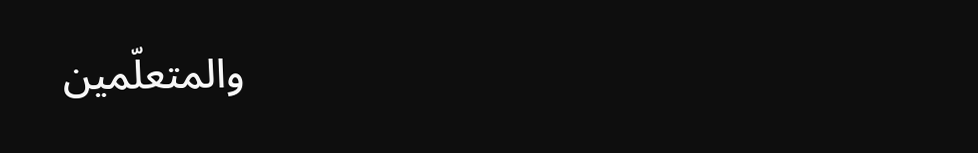والمتعلّمين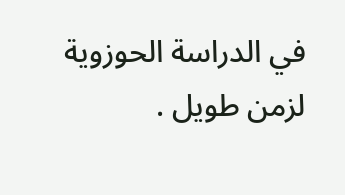في الدراسة الحوزوية لزمن طويل .